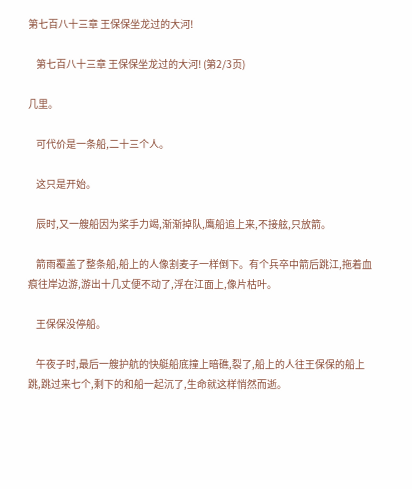第七百八十三章 王保保坐龙过的大河!

    第七百八十三章 王保保坐龙过的大河! (第2/3页)

几里。

    可代价是一条船,二十三个人。

    这只是开始。

    辰时,又一艘船因为桨手力竭,渐渐掉队,鹰船追上来,不接舷,只放箭。

    箭雨覆盖了整条船,船上的人像割麦子一样倒下。有个兵卒中箭后跳江,拖着血痕往岸边游,游出十几丈便不动了,浮在江面上,像片枯叶。

    王保保没停船。

    午夜子时,最后一艘护航的快艇船底撞上暗礁,裂了,船上的人往王保保的船上跳,跳过来七个,剩下的和船一起沉了,生命就这样悄然而逝。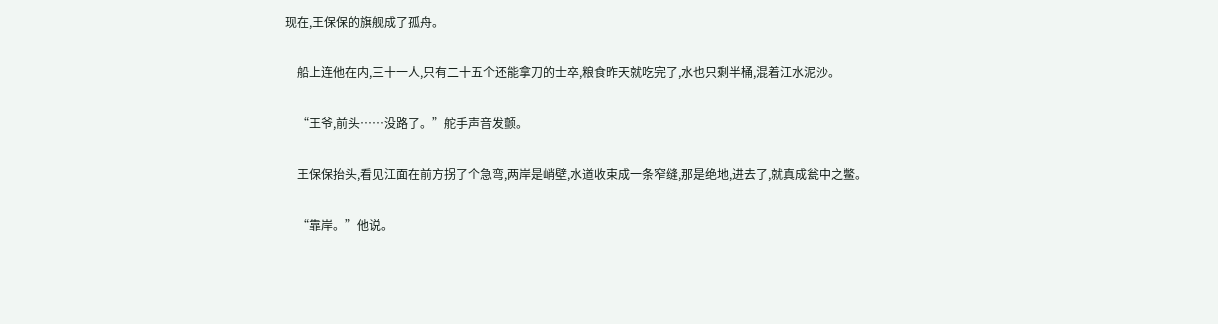现在,王保保的旗舰成了孤舟。

    船上连他在内,三十一人,只有二十五个还能拿刀的士卒,粮食昨天就吃完了,水也只剩半桶,混着江水泥沙。

    “王爷,前头……没路了。”舵手声音发颤。

    王保保抬头,看见江面在前方拐了个急弯,两岸是峭壁,水道收束成一条窄缝,那是绝地,进去了,就真成瓮中之鳖。

    “靠岸。”他说。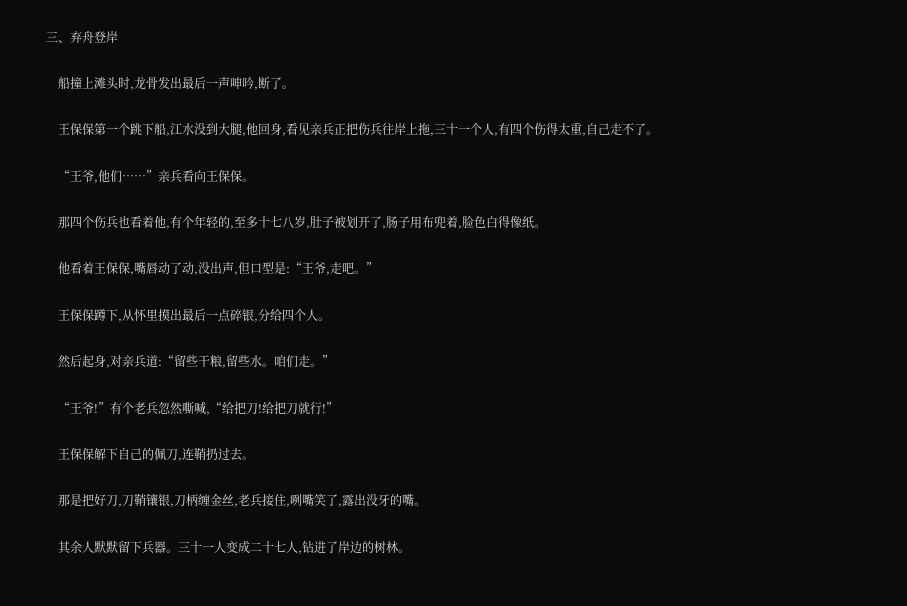三、弃舟登岸

    船撞上滩头时,龙骨发出最后一声呻吟,断了。

    王保保第一个跳下船,江水没到大腿,他回身,看见亲兵正把伤兵往岸上拖,三十一个人,有四个伤得太重,自己走不了。

    “王爷,他们……”亲兵看向王保保。

    那四个伤兵也看着他,有个年轻的,至多十七八岁,肚子被划开了,肠子用布兜着,脸色白得像纸。

    他看着王保保,嘴唇动了动,没出声,但口型是:“王爷,走吧。”

    王保保蹲下,从怀里摸出最后一点碎银,分给四个人。

    然后起身,对亲兵道:“留些干粮,留些水。咱们走。”

    “王爷!”有个老兵忽然嘶喊,“给把刀!给把刀就行!”

    王保保解下自己的佩刀,连鞘扔过去。

    那是把好刀,刀鞘镶银,刀柄缠金丝,老兵接住,咧嘴笑了,露出没牙的嘴。

    其余人默默留下兵器。三十一人变成二十七人,钻进了岸边的树林。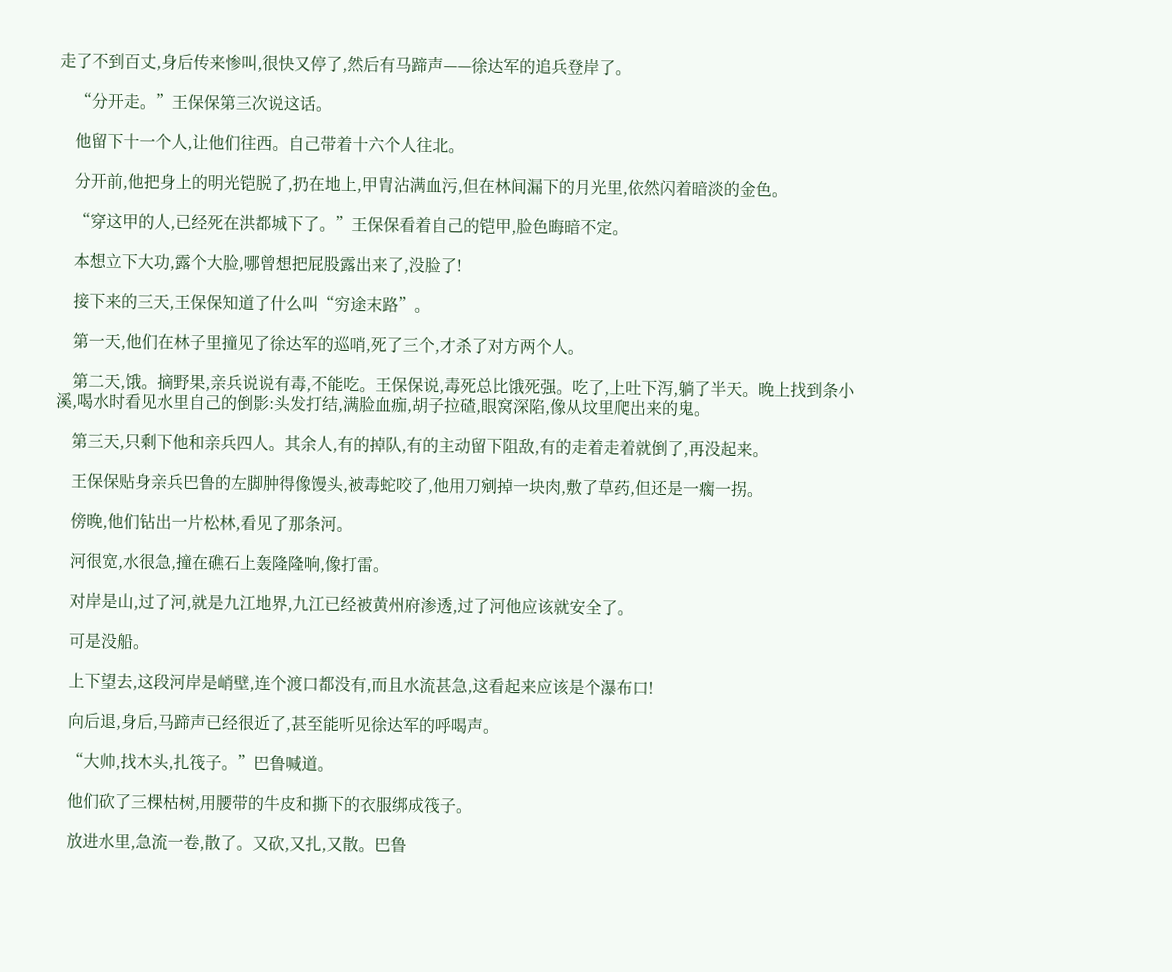走了不到百丈,身后传来惨叫,很快又停了,然后有马蹄声——徐达军的追兵登岸了。

    “分开走。”王保保第三次说这话。

    他留下十一个人,让他们往西。自己带着十六个人往北。

    分开前,他把身上的明光铠脱了,扔在地上,甲胄沾满血污,但在林间漏下的月光里,依然闪着暗淡的金色。

    “穿这甲的人,已经死在洪都城下了。”王保保看着自己的铠甲,脸色晦暗不定。

    本想立下大功,露个大脸,哪曾想把屁股露出来了,没脸了!

    接下来的三天,王保保知道了什么叫“穷途末路”。

    第一天,他们在林子里撞见了徐达军的巡哨,死了三个,才杀了对方两个人。

    第二天,饿。摘野果,亲兵说说有毒,不能吃。王保保说,毒死总比饿死强。吃了,上吐下泻,躺了半天。晚上找到条小溪,喝水时看见水里自己的倒影:头发打结,满脸血痂,胡子拉碴,眼窝深陷,像从坟里爬出来的鬼。

    第三天,只剩下他和亲兵四人。其余人,有的掉队,有的主动留下阻敌,有的走着走着就倒了,再没起来。

    王保保贴身亲兵巴鲁的左脚肿得像馒头,被毒蛇咬了,他用刀剜掉一块肉,敷了草药,但还是一瘸一拐。

    傍晚,他们钻出一片松林,看见了那条河。

    河很宽,水很急,撞在礁石上轰隆隆响,像打雷。

    对岸是山,过了河,就是九江地界,九江已经被黄州府渗透,过了河他应该就安全了。

    可是没船。

    上下望去,这段河岸是峭壁,连个渡口都没有,而且水流甚急,这看起来应该是个瀑布口!

    向后退,身后,马蹄声已经很近了,甚至能听见徐达军的呼喝声。

    “大帅,找木头,扎筏子。”巴鲁喊道。

    他们砍了三棵枯树,用腰带的牛皮和撕下的衣服绑成筏子。

    放进水里,急流一卷,散了。又砍,又扎,又散。巴鲁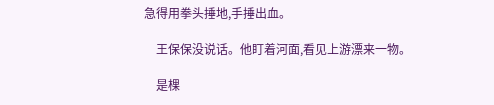急得用拳头捶地,手捶出血。

    王保保没说话。他盯着河面,看见上游漂来一物。

    是棵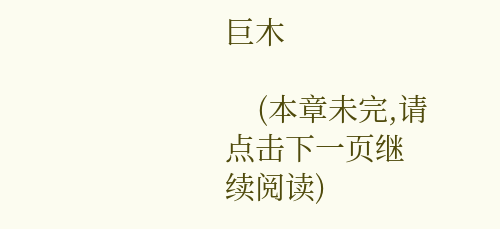巨木

    (本章未完,请点击下一页继续阅读)